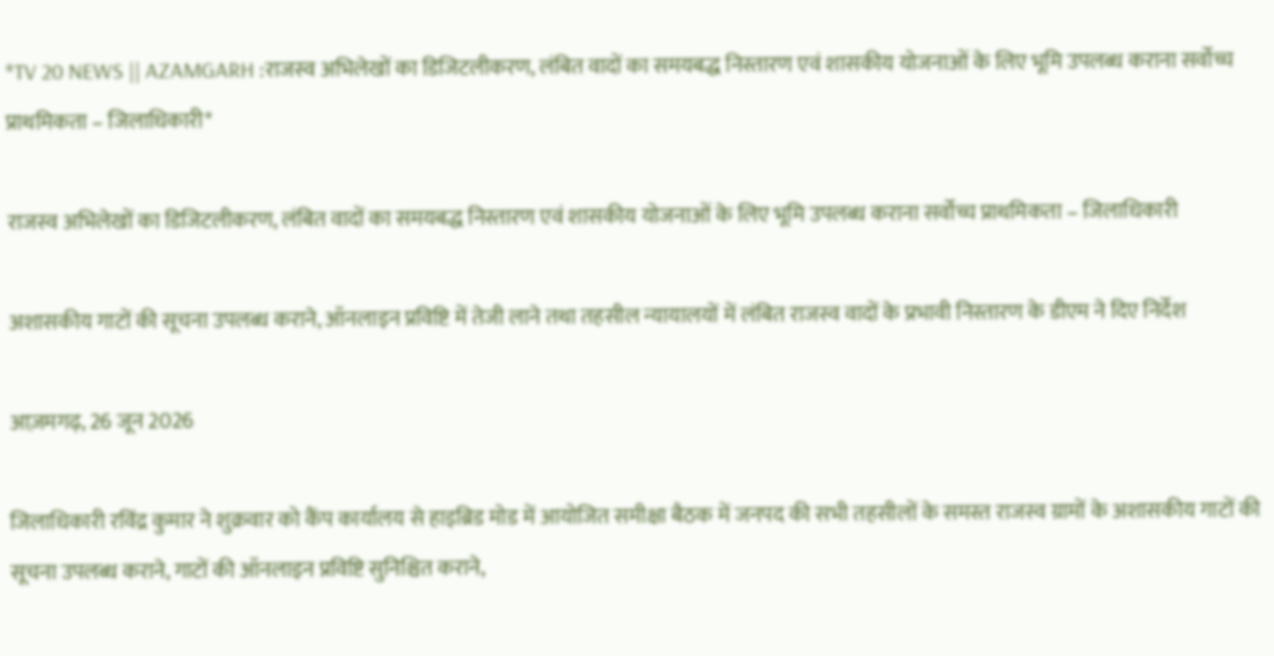*TV 20 NEWS || AZAMGARH :राजस्व अभिलेखों का डिजिटलीकरण, लंबित वादों का समयबद्ध निस्तारण एवं शासकीय योजनाओं के लिए भूमि उपलब्ध कराना सर्वोच्च प्राथमिकता – जिलाधिकारी*

राजस्व अभिलेखों का डिजिटलीकरण, लंबित वादों का समयबद्ध निस्तारण एवं शासकीय योजनाओं के लिए भूमि उपलब्ध कराना सर्वोच्च प्राथमिकता – जिलाधिकारी

अशासकीय गाटों की सूचना उपलब्ध कराने, ऑनलाइन प्रविष्टि में तेजी लाने तथा तहसील न्यायालयों में लंबित राजस्व वादों के प्रभावी निस्तारण के डीएम ने दिए निर्देश

आज़मगढ़, 26 जून 2026

जिलाधिकारी रविंद्र कुमार ने शुक्रवार को कैंप कार्यालय से हाइब्रिड मोड में आयोजित समीक्षा बैठक में जनपद की सभी तहसीलों के समस्त राजस्व ग्रामों के अशासकीय गाटों की सूचना उपलब्ध कराने, गाटों की ऑनलाइन प्रविष्टि सुनिश्चित कराने,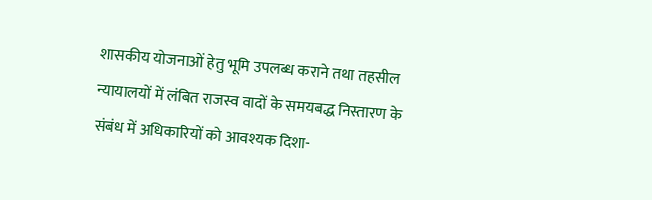शासकीय योजनाओं हेतु भूमि उपलब्ध कराने तथा तहसील न्यायालयों में लंबित राजस्व वादों के समयबद्ध निस्तारण के संबंध में अधिकारियों को आवश्यक दिशा-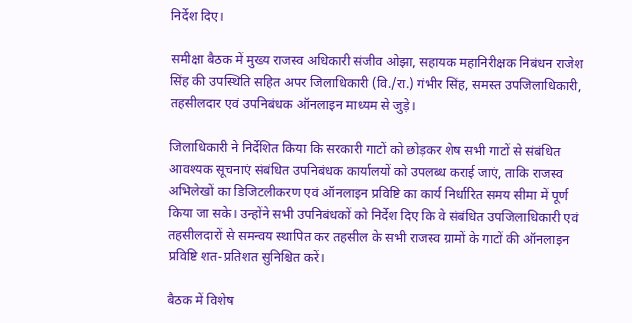निर्देश दिए।

समीक्षा बैठक में मुख्य राजस्व अधिकारी संजीव ओझा, सहायक महानिरीक्षक निबंधन राजेश सिंह की उपस्थिति सहित अपर जिलाधिकारी (वि./रा.) गंभीर सिंह, समस्त उपजिलाधिकारी, तहसीलदार एवं उपनिबंधक ऑनलाइन माध्यम से जुड़े।

जिलाधिकारी ने निर्देशित किया कि सरकारी गाटों को छोड़कर शेष सभी गाटों से संबंधित आवश्यक सूचनाएं संबंधित उपनिबंधक कार्यालयों को उपलब्ध कराई जाएं, ताकि राजस्व अभिलेखों का डिजिटलीकरण एवं ऑनलाइन प्रविष्टि का कार्य निर्धारित समय सीमा में पूर्ण किया जा सके। उन्होंने सभी उपनिबंधकों को निर्देश दिए कि वे संबंधित उपजिलाधिकारी एवं तहसीलदारों से समन्वय स्थापित कर तहसील के सभी राजस्व ग्रामों के गाटों की ऑनलाइन प्रविष्टि शत-प्रतिशत सुनिश्चित करें।

बैठक में विशेष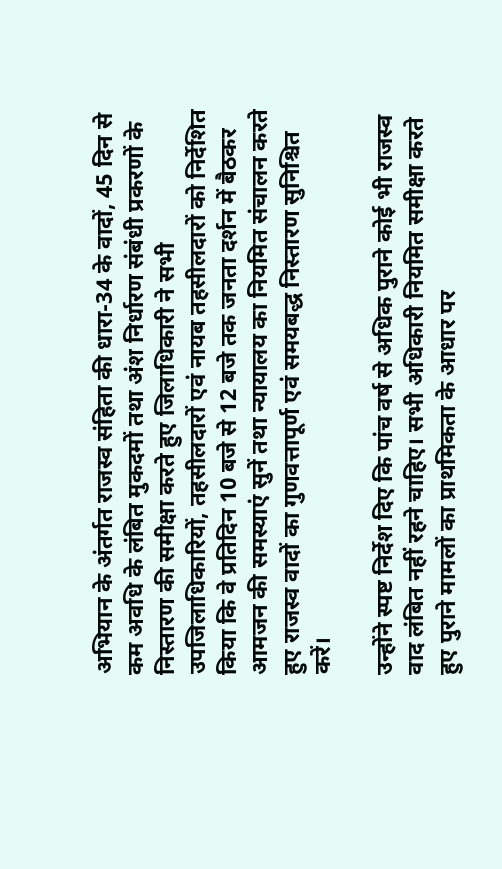अभियान के अंतर्गत राजस्व संहिता की धारा-34 के वादों, 45 दिन से कम अवधि के लंबित मुकदमों तथा अंश निर्धारण संबंधी प्रकरणों के निस्तारण की समीक्षा करते हुए जिलाधिकारी ने सभी उपजिलाधिकारियों, तहसीलदारों एवं नायब तहसीलदारों को निर्देशित किया कि वे प्रतिदिन 10 बजे से 12 बजे तक जनता दर्शन में बैठकर आमजन की समस्याएं सुनें तथा न्यायालय का नियमित संचालन करते हुए राजस्व वादों का गुणवत्तापूर्ण एवं समयबद्ध निस्तारण सुनिश्चित करें।

उन्होंने स्पष्ट निर्देश दिए कि पांच वर्ष से अधिक पुराने कोई भी राजस्व वाद लंबित नहीं रहने चाहिए। सभी अधिकारी नियमित समीक्षा करते हुए पुराने मामलों का प्राथमिकता के आधार पर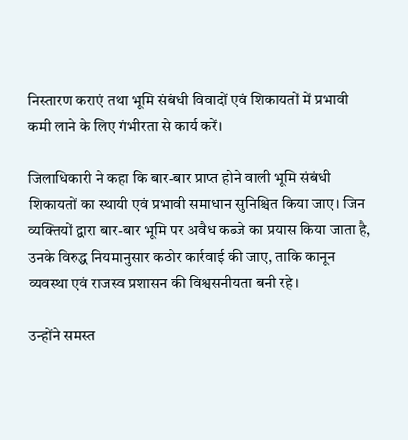निस्तारण कराएं तथा भूमि संबंधी विवादों एवं शिकायतों में प्रभावी कमी लाने के लिए गंभीरता से कार्य करें।

जिलाधिकारी ने कहा कि बार-बार प्राप्त होने वाली भूमि संबंधी शिकायतों का स्थायी एवं प्रभावी समाधान सुनिश्चित किया जाए। जिन व्यक्तियों द्वारा बार-बार भूमि पर अवैध कब्जे का प्रयास किया जाता है, उनके विरुद्ध नियमानुसार कठोर कार्रवाई की जाए, ताकि कानून व्यवस्था एवं राजस्व प्रशासन की विश्वसनीयता बनी रहे।

उन्होंने समस्त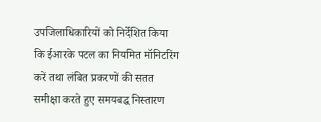उपजिलाधिकारियों को निर्देशित किया कि ईआरके पटल का नियमित मॉनिटरिंग करें तथा लंबित प्रकरणों की सतत समीक्षा करते हुए समयबद्ध निस्तारण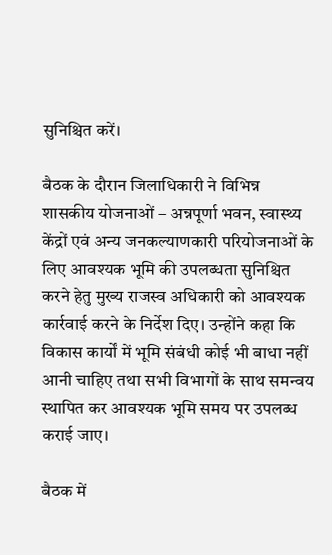सुनिश्चित करें।

बैठक के दौरान जिलाधिकारी ने विभिन्न शासकीय योजनाओं – अन्नपूर्णा भवन, स्वास्थ्य केंद्रों एवं अन्य जनकल्याणकारी परियोजनाओं के लिए आवश्यक भूमि की उपलब्धता सुनिश्चित करने हेतु मुख्य राजस्व अधिकारी को आवश्यक कार्रवाई करने के निर्देश दिए। उन्होंने कहा कि विकास कार्यों में भूमि संबंधी कोई भी बाधा नहीं आनी चाहिए तथा सभी विभागों के साथ समन्वय स्थापित कर आवश्यक भूमि समय पर उपलब्ध कराई जाए।

बैठक में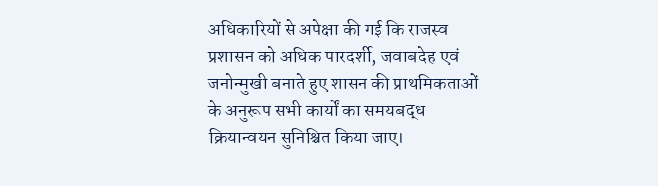अधिकारियों से अपेक्षा की गई कि राजस्व प्रशासन को अधिक पारदर्शी, जवाबदेह एवं जनोन्मुखी बनाते हुए शासन की प्राथमिकताओं के अनुरूप सभी कार्यों का समयबद्ध क्रियान्वयन सुनिश्चित किया जाए।